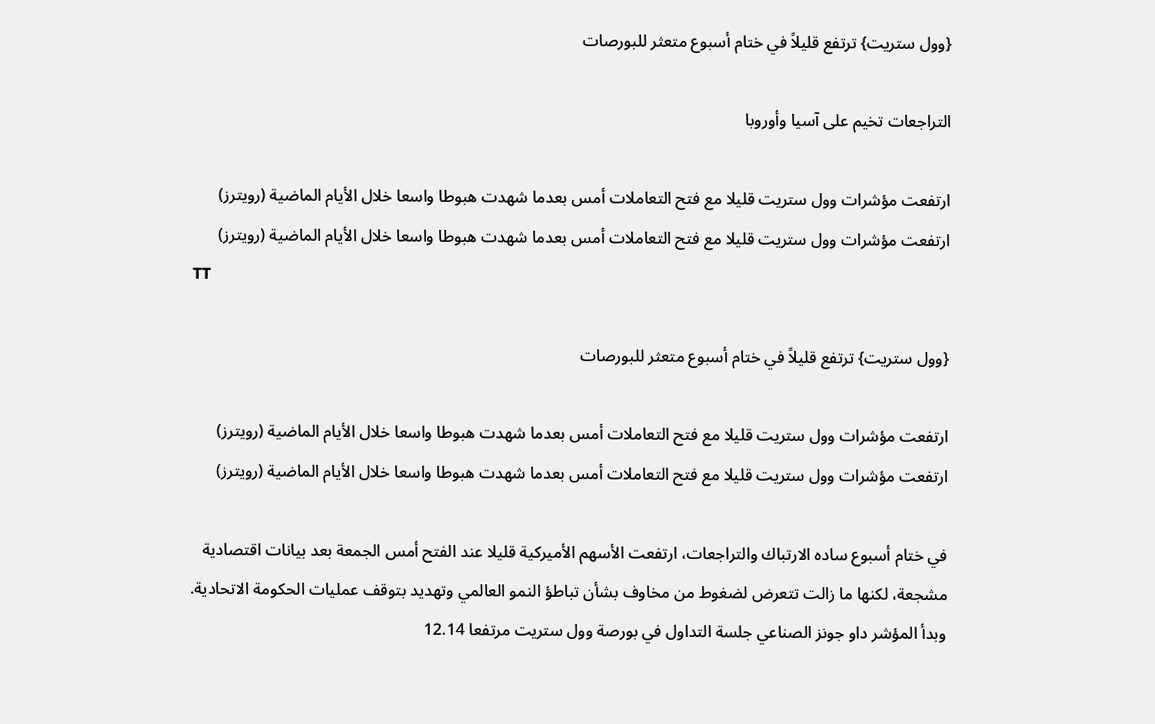{وول ستريت} ترتفع قليلاً في ختام أسبوع متعثر للبورصات

التراجعات تخيم على آسيا وأوروبا

ارتفعت مؤشرات وول ستريت قليلا مع فتح التعاملات أمس بعدما شهدت هبوطا واسعا خلال الأيام الماضية (رويترز)
ارتفعت مؤشرات وول ستريت قليلا مع فتح التعاملات أمس بعدما شهدت هبوطا واسعا خلال الأيام الماضية (رويترز)
TT

{وول ستريت} ترتفع قليلاً في ختام أسبوع متعثر للبورصات

ارتفعت مؤشرات وول ستريت قليلا مع فتح التعاملات أمس بعدما شهدت هبوطا واسعا خلال الأيام الماضية (رويترز)
ارتفعت مؤشرات وول ستريت قليلا مع فتح التعاملات أمس بعدما شهدت هبوطا واسعا خلال الأيام الماضية (رويترز)

في ختام أسبوع ساده الارتباك والتراجعات، ارتفعت الأسهم الأميركية قليلا عند الفتح أمس الجمعة بعد بيانات اقتصادية مشجعة، لكنها ما زالت تتعرض لضغوط من مخاوف بشأن تباطؤ النمو العالمي وتهديد بتوقف عمليات الحكومة الاتحادية.
وبدأ المؤشر داو جونز الصناعي جلسة التداول في بورصة وول ستريت مرتفعا 12.14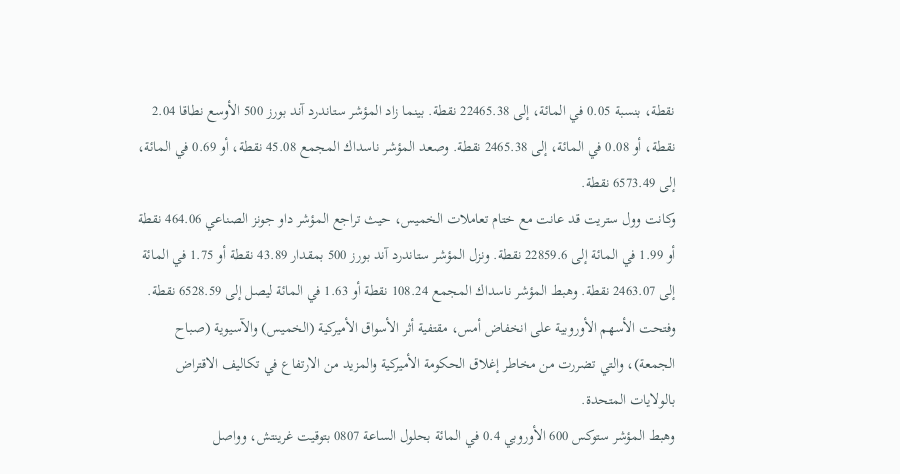نقطة، بنسبة 0.05 في المائة، إلى 22465.38 نقطة. بينما زاد المؤشر ستاندرد آند بورز 500 الأوسع نطاقا 2.04 نقطة، أو 0.08 في المائة، إلى 2465.38 نقطة. وصعد المؤشر ناسداك المجمع 45.08 نقطة، أو 0.69 في المائة، إلى 6573.49 نقطة.
وكانت وول ستريت قد عانت مع ختام تعاملات الخميس، حيث تراجع المؤشر داو جونز الصناعي 464.06 نقطة أو 1.99 في المائة إلى 22859.6 نقطة. ونزل المؤشر ستاندرد آند بورز 500 بمقدار 43.89 نقطة أو 1.75 في المائة إلى 2463.07 نقطة. وهبط المؤشر ناسداك المجمع 108.24 نقطة أو 1.63 في المائة ليصل إلى 6528.59 نقطة.
وفتحت الأسهم الأوروبية على انخفاض أمس، مقتفية أثر الأسواق الأميركية (الخميس) والآسيوية (صباح الجمعة)، والتي تضررت من مخاطر إغلاق الحكومة الأميركية والمزيد من الارتفاع في تكاليف الاقتراض بالولايات المتحدة.
وهبط المؤشر ستوكس 600 الأوروبي 0.4 في المائة بحلول الساعة 0807 بتوقيت غرينتش، وواصل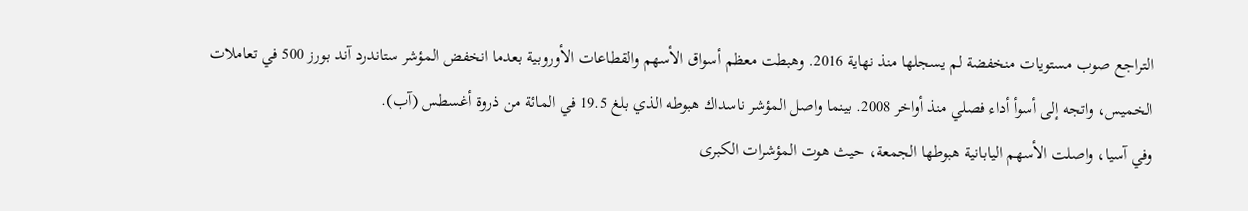التراجع صوب مستويات منخفضة لم يسجلها منذ نهاية 2016. وهبطت معظم أسواق الأسهم والقطاعات الأوروبية بعدما انخفض المؤشر ستاندرد آند بورز 500 في تعاملات الخميس، واتجه إلى أسوأ أداء فصلي منذ أواخر 2008. بينما واصل المؤشر ناسداك هبوطه الذي بلغ 19.5 في المائة من ذروة أغسطس (آب).
وفي آسيا، واصلت الأسهم اليابانية هبوطها الجمعة، حيث هوت المؤشرات الكبرى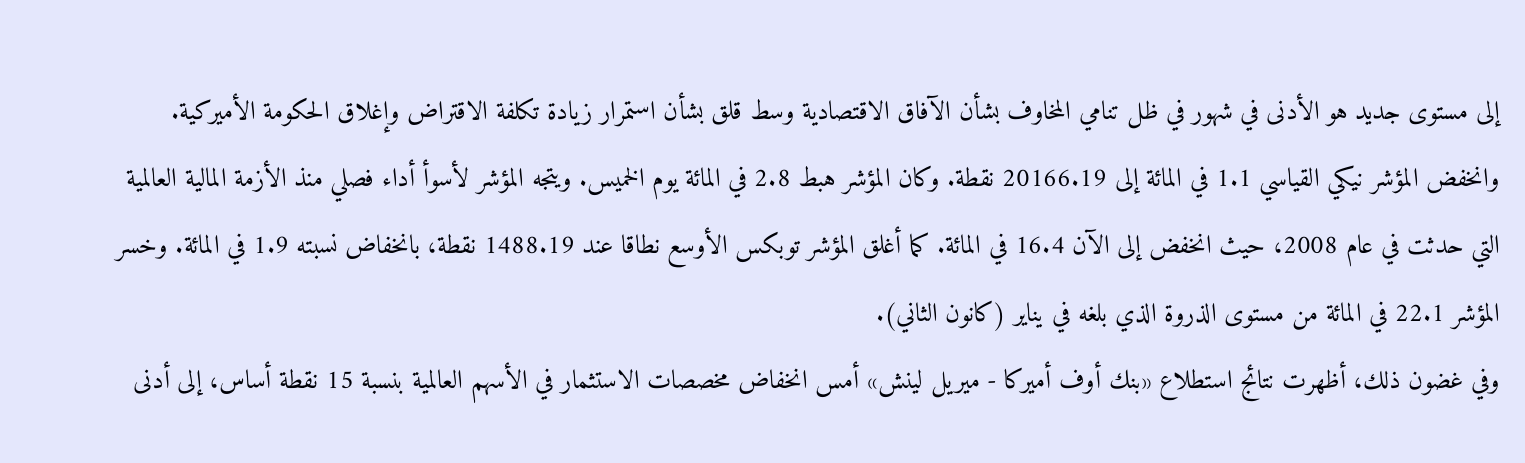إلى مستوى جديد هو الأدنى في شهور في ظل تنامي المخاوف بشأن الآفاق الاقتصادية وسط قلق بشأن استمرار زيادة تكلفة الاقتراض وإغلاق الحكومة الأميركية.
وانخفض المؤشر نيكي القياسي 1.1 في المائة إلى 20166.19 نقطة. وكان المؤشر هبط 2.8 في المائة يوم الخميس. ويتجه المؤشر لأسوأ أداء فصلي منذ الأزمة المالية العالمية التي حدثت في عام 2008، حيث انخفض إلى الآن 16.4 في المائة. كما أغلق المؤشر توبكس الأوسع نطاقا عند 1488.19 نقطة، بانخفاض نسبته 1.9 في المائة. وخسر المؤشر 22.1 في المائة من مستوى الذروة الذي بلغه في يناير (كانون الثاني).
وفي غضون ذلك، أظهرت نتائج استطلاع «بنك أوف أميركا - ميريل لينش» أمس انخفاض مخصصات الاستثمار في الأسهم العالمية بنسبة 15 نقطة أساس، إلى أدنى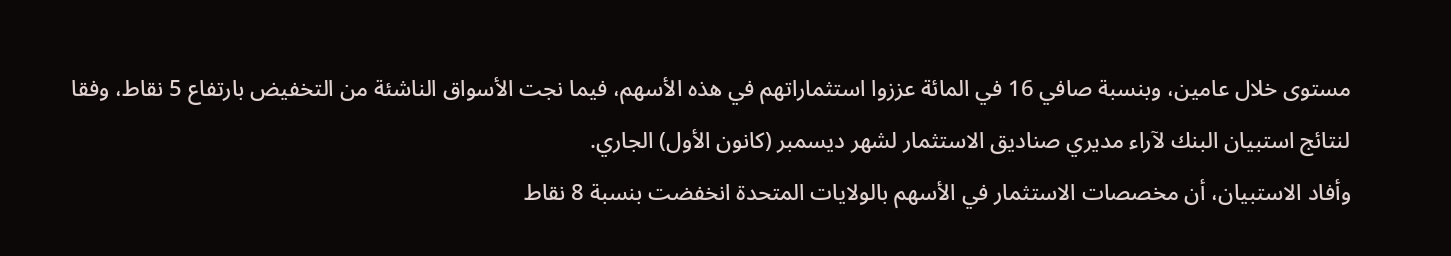مستوى خلال عامين، وبنسبة صافي 16 في المائة عززوا استثماراتهم في هذه الأسهم، فيما نجت الأسواق الناشئة من التخفيض بارتفاع 5 نقاط، وفقا لنتائج استبيان البنك لآراء مديري صناديق الاستثمار لشهر ديسمبر (كانون الأول) الجاري.
وأفاد الاستبيان، أن مخصصات الاستثمار في الأسهم بالولايات المتحدة انخفضت بنسبة 8 نقاط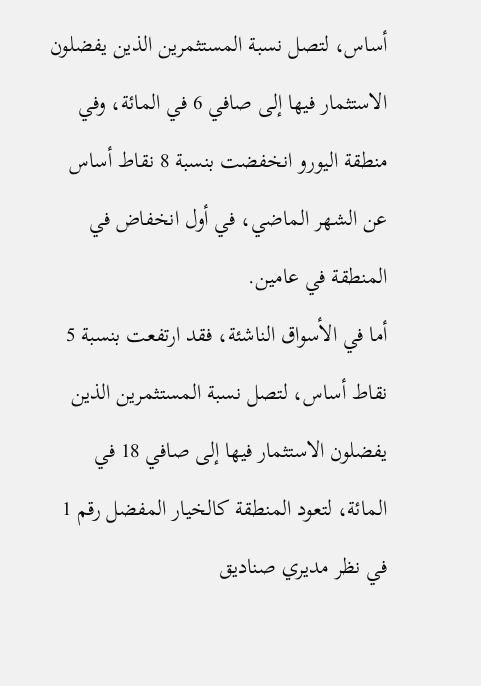أساس، لتصل نسبة المستثمرين الذين يفضلون الاستثمار فيها إلى صافي 6 في المائة، وفي منطقة اليورو انخفضت بنسبة 8 نقاط أساس عن الشهر الماضي، في أول انخفاض في المنطقة في عامين.
أما في الأسواق الناشئة، فقد ارتفعت بنسبة 5 نقاط أساس، لتصل نسبة المستثمرين الذين يفضلون الاستثمار فيها إلى صافي 18 في المائة، لتعود المنطقة كالخيار المفضل رقم 1 في نظر مديري صناديق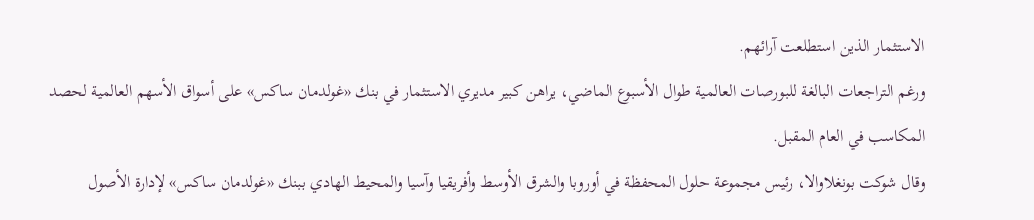الاستثمار الذين استطلعت آرائهم.
ورغم التراجعات البالغة للبورصات العالمية طوال الأسبوع الماضي، يراهن كبير مديري الاستثمار في بنك «غولدمان ساكس» على أسواق الأسهم العالمية لحصد المكاسب في العام المقبل.
وقال شوكت بونغلاوالا، رئيس مجموعة حلول المحفظة في أوروبا والشرق الأوسط وأفريقيا وآسيا والمحيط الهادي ببنك «غولدمان ساكس» لإدارة الأصول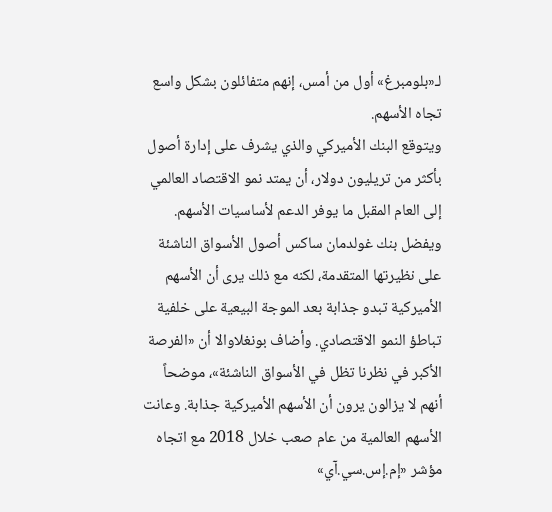لـ«بلومبرغ» أول من أمس، إنهم متفائلون بشكل واسع تجاه الأسهم.
ويتوقع البنك الأميركي والذي يشرف على إدارة أصول بأكثر من تريليون دولار، أن يمتد نمو الاقتصاد العالمي إلى العام المقبل ما يوفر الدعم لأساسيات الأسهم.
ويفضل بنك غولدمان ساكس أصول الأسواق الناشئة على نظيرتها المتقدمة، لكنه مع ذلك يرى أن الأسهم الأميركية تبدو جذابة بعد الموجة البيعية على خلفية تباطؤ النمو الاقتصادي. وأضاف بونغلاوالا أن «الفرصة الأكبر في نظرنا تظل في الأسواق الناشئة»، موضحاً أنهم لا يزالون يرون أن الأسهم الأميركية جذابة. وعانت الأسهم العالمية من عام صعب خلال 2018 مع اتجاه مؤشر «إم.إس.سي.آي»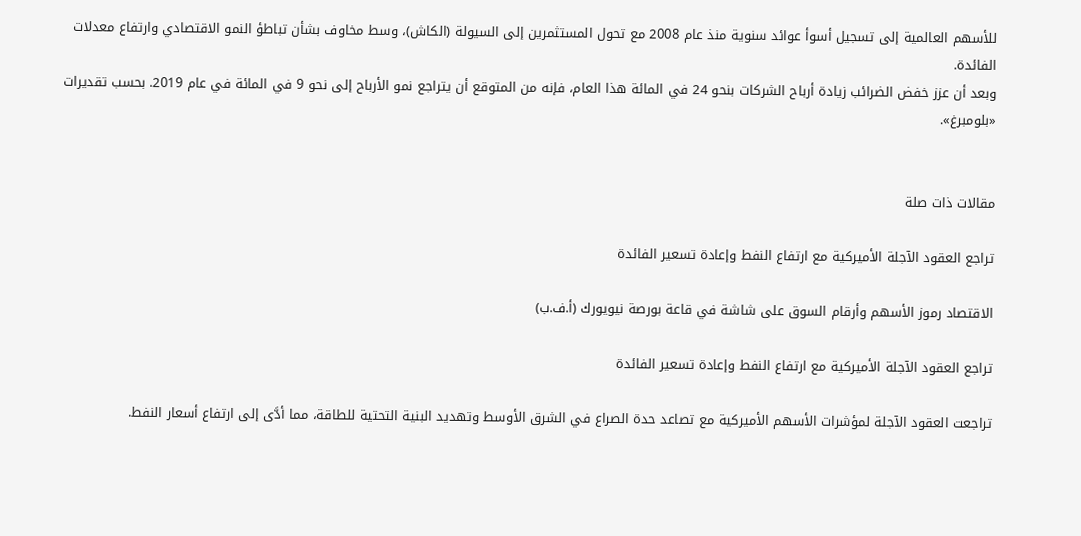للأسهم العالمية إلى تسجيل أسوأ عوائد سنوية منذ عام 2008 مع تحول المستثمرين إلى السيولة (الكاش)، وسط مخاوف بشأن تباطؤ النمو الاقتصادي وارتفاع معدلات الفائدة.
وبعد أن عزز خفض الضرائب زيادة أرباح الشركات بنحو 24 في المائة هذا العام، فإنه من المتوقع أن يتراجع نمو الأرباح إلى نحو 9 في المائة في عام 2019. بحسب تقديرات «بلومبرغ».


مقالات ذات صلة

تراجع العقود الآجلة الأميركية مع ارتفاع النفط وإعادة تسعير الفائدة

الاقتصاد رموز الأسهم وأرقام السوق على شاشة في قاعة بورصة نيويورك (أ.ف.ب)

تراجع العقود الآجلة الأميركية مع ارتفاع النفط وإعادة تسعير الفائدة

تراجعت العقود الآجلة لمؤشرات الأسهم الأميركية مع تصاعد حدة الصراع في الشرق الأوسط وتهديد البنية التحتية للطاقة، مما أدَّى إلى ارتفاع أسعار النفط.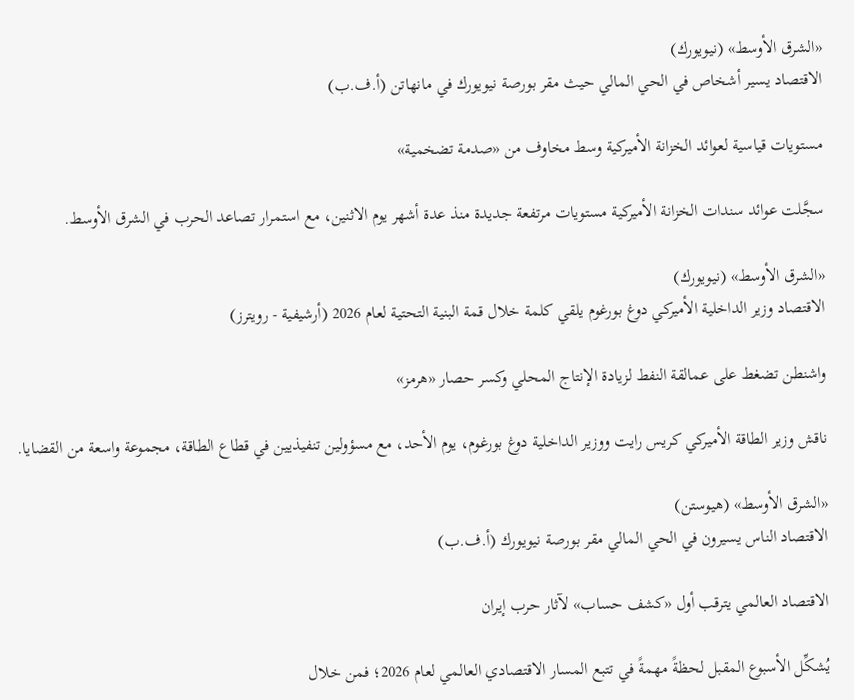«الشرق الأوسط» (نيويورك)
الاقتصاد يسير أشخاص في الحي المالي حيث مقر بورصة نيويورك في مانهاتن (أ.ف.ب)

مستويات قياسية لعوائد الخزانة الأميركية وسط مخاوف من «صدمة تضخمية»

سجَّلت عوائد سندات الخزانة الأميركية مستويات مرتفعة جديدة منذ عدة أشهر يوم الاثنين، مع استمرار تصاعد الحرب في الشرق الأوسط.

«الشرق الأوسط» (نيويورك)
الاقتصاد وزير الداخلية الأميركي دوغ بورغوم يلقي كلمة خلال قمة البنية التحتية لعام 2026 (أرشيفية - رويترز)

واشنطن تضغط على عمالقة النفط لزيادة الإنتاج المحلي وكسر حصار «هرمز»

ناقش وزير الطاقة الأميركي كريس رايت ووزير الداخلية دوغ بورغوم، يوم الأحد، مع مسؤولين تنفيذيين في قطاع الطاقة، مجموعة واسعة من القضايا.

«الشرق الأوسط» (هيوستن)
الاقتصاد الناس يسيرون في الحي المالي مقر بورصة نيويورك (أ.ف.ب)

الاقتصاد العالمي يترقب أول «كشف حساب» لآثار حرب إيران

يُشكِّل الأسبوع المقبل لحظةً مهمةً في تتبع المسار الاقتصادي العالمي لعام 2026؛ فمن خلال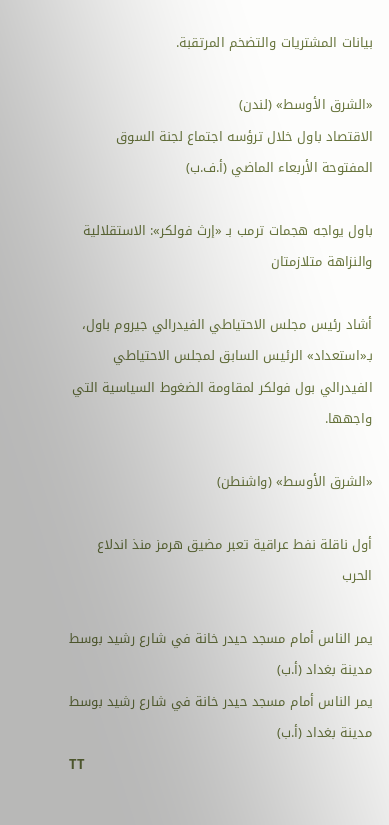بيانات المشتريات والتضخم المرتقبة.

«الشرق الأوسط» (لندن)
الاقتصاد باول خلال ترؤسه اجتماع لجنة السوق المفتوحة الأربعاء الماضي (أ.ف.ب)

باول يواجه هجمات ترمب بـ «إرث فولكر»: الاستقلالية والنزاهة متلازمتان

أشاد رئيس مجلس الاحتياطي الفيدرالي جيروم باول، بـ«استعداد» الرئيس السابق لمجلس الاحتياطي الفيدرالي بول فولكر لمقاومة الضغوط السياسية التي واجهها.

«الشرق الأوسط» (واشنطن)

أول ناقلة نفط عراقية تعبر مضيق هرمز منذ اندلاع الحرب

يمر الناس أمام مسجد حيدر خانة في شارع رشيد بوسط مدينة بغداد (أ.ب)
يمر الناس أمام مسجد حيدر خانة في شارع رشيد بوسط مدينة بغداد (أ.ب)
TT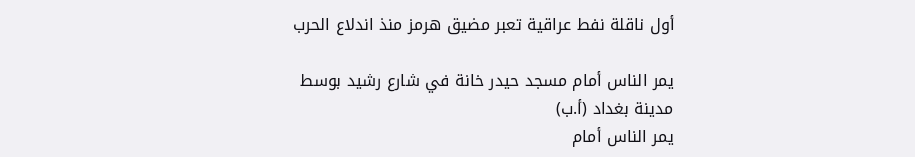أول ناقلة نفط عراقية تعبر مضيق هرمز منذ اندلاع الحرب

يمر الناس أمام مسجد حيدر خانة في شارع رشيد بوسط مدينة بغداد (أ.ب)
يمر الناس أمام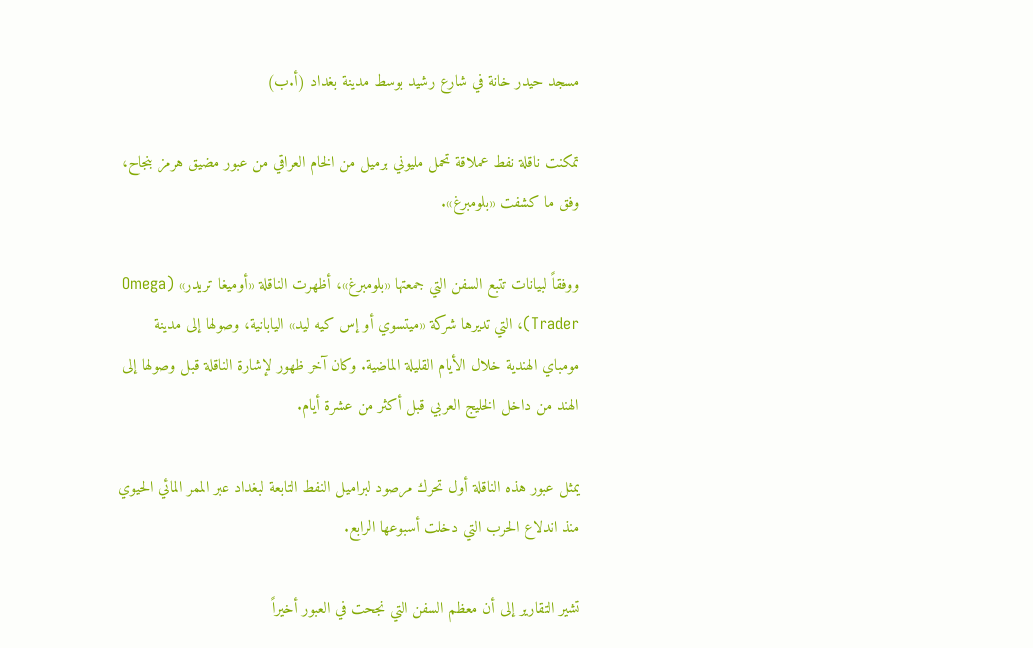مسجد حيدر خانة في شارع رشيد بوسط مدينة بغداد (أ.ب)

تمكنت ناقلة نفط عملاقة تحمل مليوني برميل من الخام العراقي من عبور مضيق هرمز بنجاح، وفق ما كشفت «بلومبرغ».

ووفقاً لبيانات تتبع السفن التي جمعتها «بلومبرغ»، أظهرت الناقلة «أوميغا تريدر» (Omega Trader)، التي تديرها شركة «ميتسوي أو إس كيه ليد» اليابانية، وصولها إلى مدينة مومباي الهندية خلال الأيام القليلة الماضية. وكان آخر ظهور لإشارة الناقلة قبل وصولها إلى الهند من داخل الخليج العربي قبل أكثر من عشرة أيام.

يمثل عبور هذه الناقلة أول تحرك مرصود لبراميل النفط التابعة لبغداد عبر الممر المائي الحيوي منذ اندلاع الحرب التي دخلت أسبوعها الرابع.

تشير التقارير إلى أن معظم السفن التي نجحت في العبور أخيراً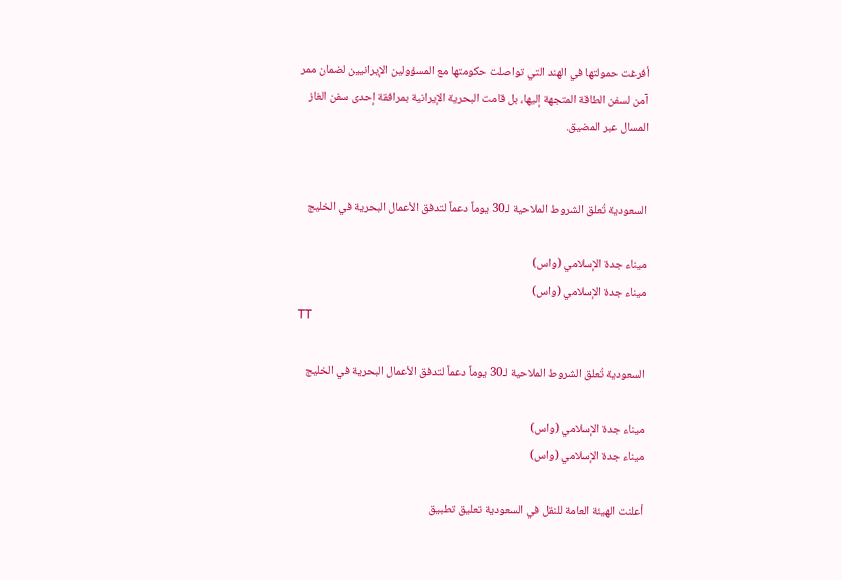أفرغت حمولتها في الهند التي تواصلت حكومتها مع المسؤولين الإيرانيين لضمان ممر آمن لسفن الطاقة المتجهة إليها، بل قامت البحرية الإيرانية بمرافقة إحدى سفن الغاز المسال عبر المضيق.


السعودية تُعلق الشروط الملاحية لـ30 يوماً دعماً لتدفق الأعمال البحرية في الخليج

ميناء جدة الإسلامي (واس)
ميناء جدة الإسلامي (واس)
TT

السعودية تُعلق الشروط الملاحية لـ30 يوماً دعماً لتدفق الأعمال البحرية في الخليج

ميناء جدة الإسلامي (واس)
ميناء جدة الإسلامي (واس)

أعلنت الهيئة العامة للنقل في السعودية تعليق تطبيق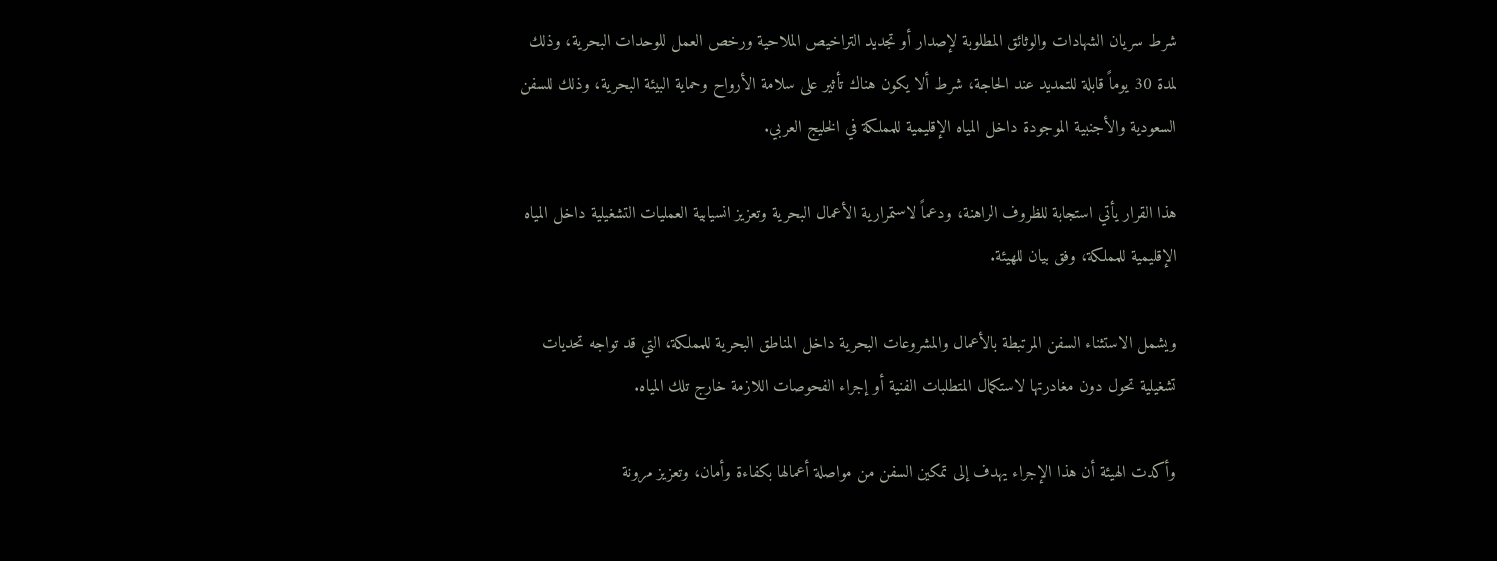شرط سريان الشهادات والوثائق المطلوبة لإصدار أو تجديد التراخيص الملاحية ورخص العمل للوحدات البحرية، وذلك لمدة 30 يوماً قابلة للتمديد عند الحاجة، شرط ألا يكون هناك تأثير على سلامة الأرواح وحماية البيئة البحرية، وذلك للسفن السعودية والأجنبية الموجودة داخل المياه الإقليمية للمملكة في الخليج العربي.

هذا القرار يأتي استجابة للظروف الراهنة، ودعماً لاستمرارية الأعمال البحرية وتعزيز انسيابية العمليات التشغيلية داخل المياه الإقليمية للمملكة، وفق بيان للهيئة.

ويشمل الاستثناء السفن المرتبطة بالأعمال والمشروعات البحرية داخل المناطق البحرية للمملكة، التي قد تواجه تحديات تشغيلية تحول دون مغادرتها لاستكمال المتطلبات الفنية أو إجراء الفحوصات اللازمة خارج تلك المياه.

وأكدت الهيئة أن هذا الإجراء يهدف إلى تمكين السفن من مواصلة أعمالها بكفاءة وأمان، وتعزيز مرونة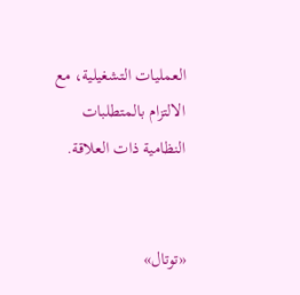العمليات التشغيلية، مع الالتزام بالمتطلبات النظامية ذات العلاقة.


«توتال»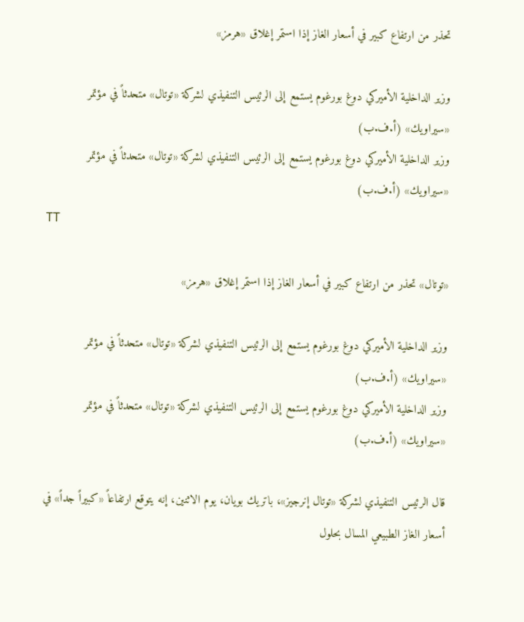تحذر من ارتفاع كبير في أسعار الغاز إذا استمر إغلاق «هرمز»

وزير الداخلية الأميركي دوغ بورغوم يستمع إلى الرئيس التنفيذي لشركة «توتال» متحدثاً في مؤتمر «سيراويك» (أ.ف.ب)
وزير الداخلية الأميركي دوغ بورغوم يستمع إلى الرئيس التنفيذي لشركة «توتال» متحدثاً في مؤتمر «سيراويك» (أ.ف.ب)
TT

«توتال» تحذر من ارتفاع كبير في أسعار الغاز إذا استمر إغلاق «هرمز»

وزير الداخلية الأميركي دوغ بورغوم يستمع إلى الرئيس التنفيذي لشركة «توتال» متحدثاً في مؤتمر «سيراويك» (أ.ف.ب)
وزير الداخلية الأميركي دوغ بورغوم يستمع إلى الرئيس التنفيذي لشركة «توتال» متحدثاً في مؤتمر «سيراويك» (أ.ف.ب)

قال الرئيس التنفيذي لشركة «توتال إنرجيز»، باتريك بويان، يوم الاثنين، إنه يتوقع ارتفاعاً «كبيراً جداً» في أسعار الغاز الطبيعي المسال بحلول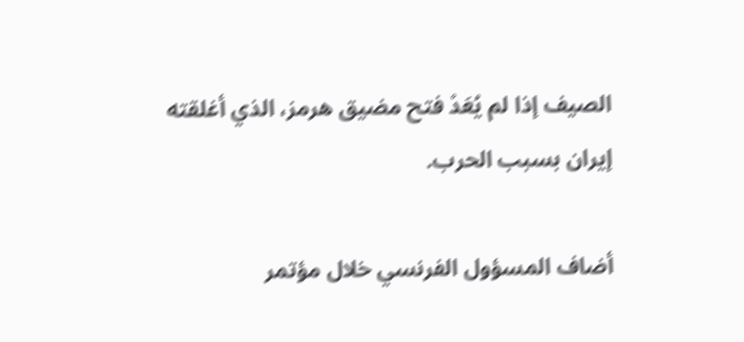الصيف إذا لم يُعَدْ فتح مضيق هرمز، الذي أغلقته إيران بسبب الحرب.

أضاف المسؤول الفرنسي خلال مؤتمر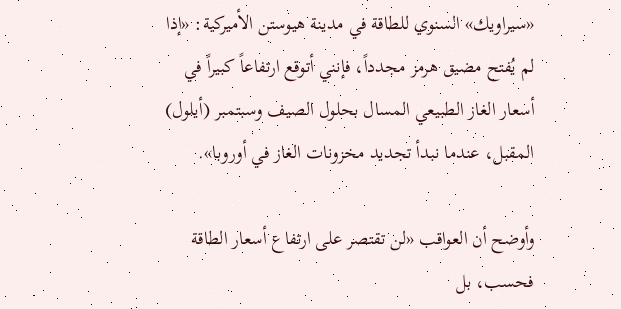«سيراويك» السنوي للطاقة في مدينة هيوستن الأميركية: «إذا لم يُفتح مضيق هرمز مجدداً، فإنني أتوقع ارتفاعاً كبيراً في أسعار الغاز الطبيعي المسال بحلول الصيف وسبتمبر (أيلول) المقبل، عندما نبدأ تجديد مخزونات الغاز في أوروبا».

وأوضح أن العواقب «لن تقتصر على ارتفاع أسعار الطاقة فحسب، بل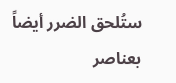ستُلحق الضرر أيضاً بعناصر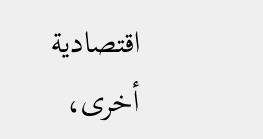اقتصادية أخرى،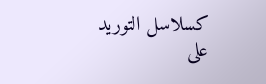كسلاسل التوريد على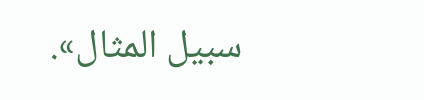سبيل المثال».